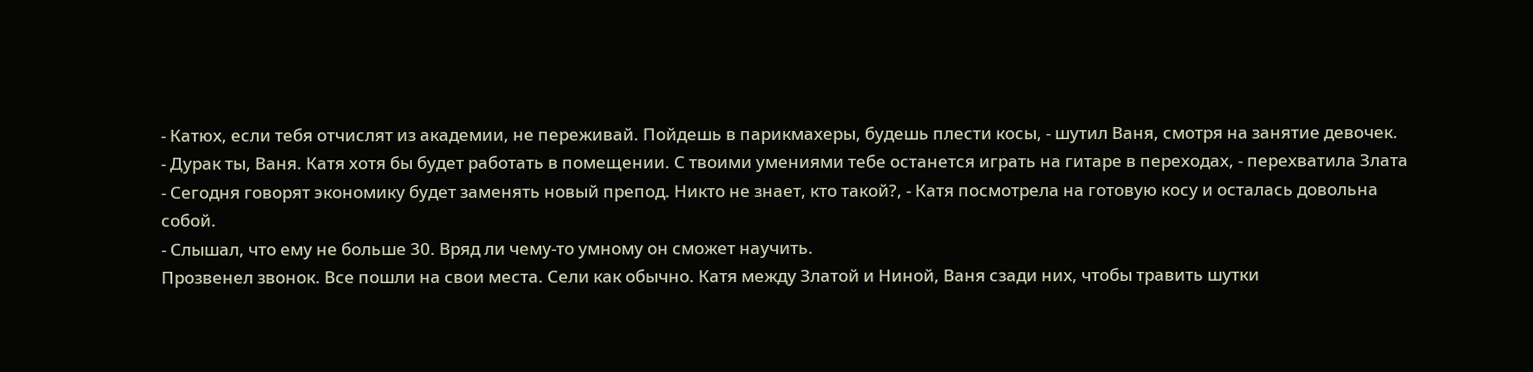- Катюх, если тебя отчислят из академии, не переживай. Пойдешь в парикмахеры, будешь плести косы, - шутил Ваня, смотря на занятие девочек.
- Дурак ты, Ваня. Катя хотя бы будет работать в помещении. С твоими умениями тебе останется играть на гитаре в переходах, - перехватила Злата
- Сегодня говорят экономику будет заменять новый препод. Никто не знает, кто такой?, - Катя посмотрела на готовую косу и осталась довольна собой.
- Слышал, что ему не больше 30. Вряд ли чему-то умному он сможет научить.
Прозвенел звонок. Все пошли на свои места. Сели как обычно. Катя между Златой и Ниной, Ваня сзади них, чтобы травить шутки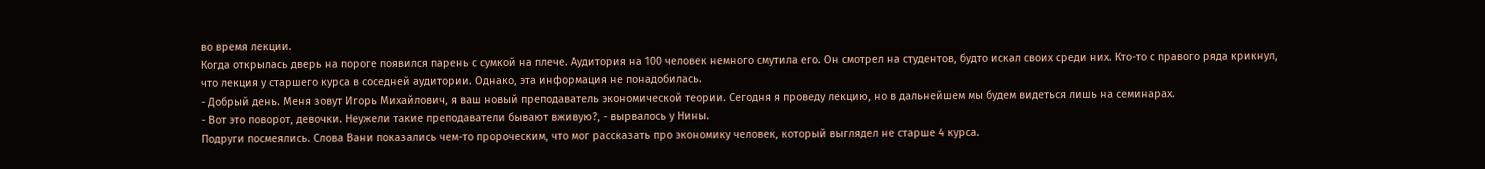во время лекции.
Когда открылась дверь на пороге появился парень с сумкой на плече. Аудитория на 100 человек немного смутила его. Он смотрел на студентов, будто искал своих среди них. Кто-то с правого ряда крикнул, что лекция у старшего курса в соседней аудитории. Однако, эта информация не понадобилась.
- Добрый день. Меня зовут Игорь Михайлович, я ваш новый преподаватель экономической теории. Сегодня я проведу лекцию, но в дальнейшем мы будем видеться лишь на семинарах.
- Вот это поворот, девочки. Неужели такие преподаватели бывают вживую?, - вырвалось у Нины.
Подруги посмеялись. Слова Вани показались чем-то пророческим, что мог рассказать про экономику человек, который выглядел не старше 4 курса.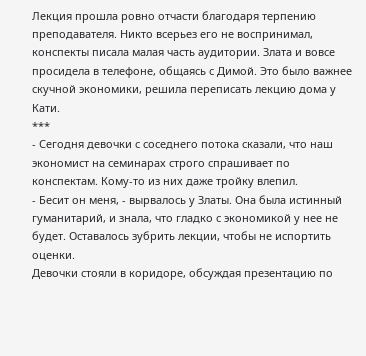Лекция прошла ровно отчасти благодаря терпению преподавателя. Никто всерьез его не воспринимал, конспекты писала малая часть аудитории. Злата и вовсе просидела в телефоне, общаясь с Димой. Это было важнее скучной экономики, решила переписать лекцию дома у Кати.
***
- Сегодня девочки с соседнего потока сказали, что наш экономист на семинарах строго спрашивает по конспектам. Кому-то из них даже тройку влепил.
- Бесит он меня, - вырвалось у Златы. Она была истинный гуманитарий, и знала, что гладко с экономикой у нее не будет. Оставалось зубрить лекции, чтобы не испортить оценки.
Девочки стояли в коридоре, обсуждая презентацию по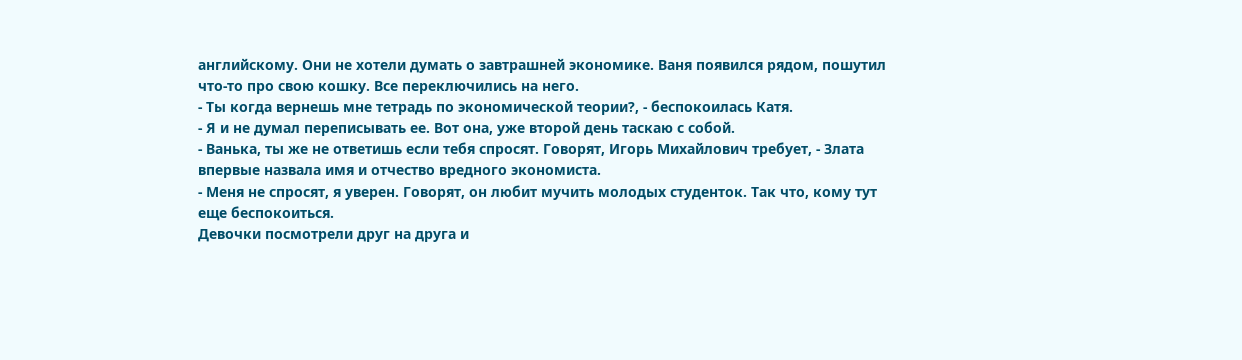английскому. Они не хотели думать о завтрашней экономике. Ваня появился рядом, пошутил что-то про свою кошку. Все переключились на него.
- Ты когда вернешь мне тетрадь по экономической теории?, - беспокоилась Катя.
- Я и не думал переписывать ее. Вот она, уже второй день таскаю с собой.
- Ванька, ты же не ответишь если тебя спросят. Говорят, Игорь Михайлович требует, - Злата впервые назвала имя и отчество вредного экономиста.
- Меня не спросят, я уверен. Говорят, он любит мучить молодых студенток. Так что, кому тут еще беспокоиться.
Девочки посмотрели друг на друга и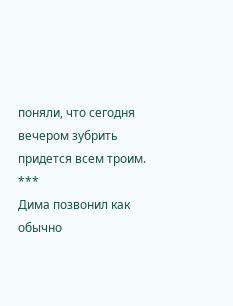поняли, что сегодня вечером зубрить придется всем троим.
***
Дима позвонил как обычно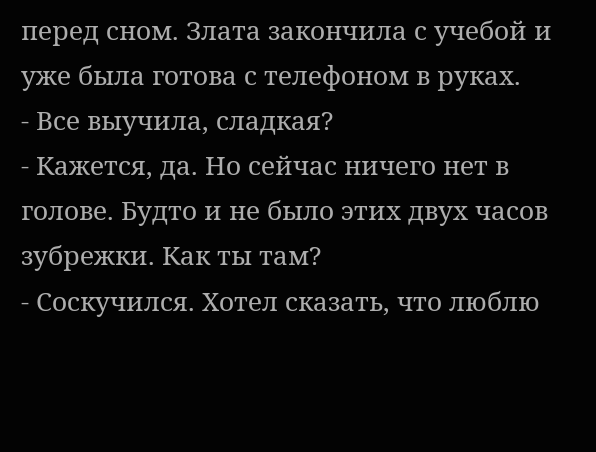перед сном. Злата закончила с учебой и уже была готова с телефоном в руках.
- Все выучила, сладкая?
- Кажется, да. Но сейчас ничего нет в голове. Будто и не было этих двух часов зубрежки. Как ты там?
- Соскучился. Хотел сказать, что люблю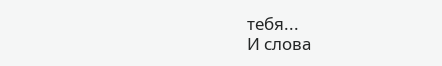тебя...
И слова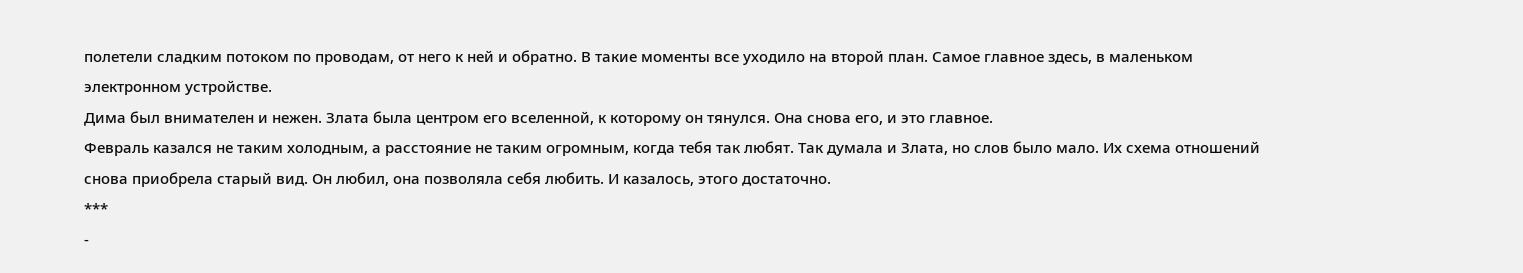полетели сладким потоком по проводам, от него к ней и обратно. В такие моменты все уходило на второй план. Самое главное здесь, в маленьком электронном устройстве.
Дима был внимателен и нежен. Злата была центром его вселенной, к которому он тянулся. Она снова его, и это главное.
Февраль казался не таким холодным, а расстояние не таким огромным, когда тебя так любят. Так думала и Злата, но слов было мало. Их схема отношений снова приобрела старый вид. Он любил, она позволяла себя любить. И казалось, этого достаточно.
***
-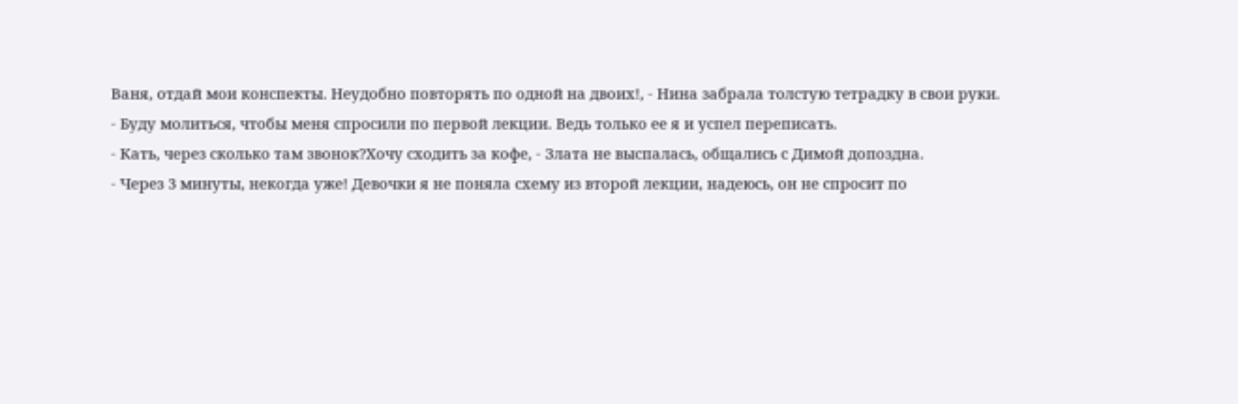Ваня, отдай мои конспекты. Неудобно повторять по одной на двоих!, - Нина забрала толстую тетрадку в свои руки.
- Буду молиться, чтобы меня спросили по первой лекции. Ведь только ее я и успел переписать.
- Кать, через сколько там звонок?Хочу сходить за кофе, - Злата не выспалась, общались с Димой допоздна.
- Через 3 минуты, некогда уже! Девочки я не поняла схему из второй лекции, надеюсь, он не спросит по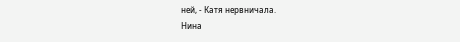ней, - Катя нервничала.
Нина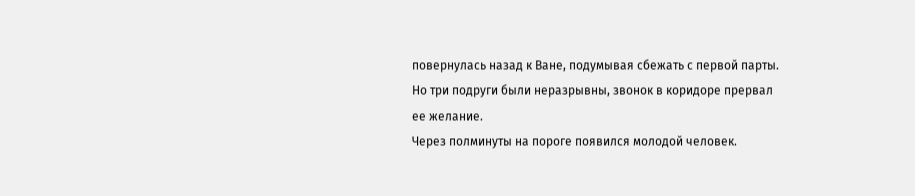повернулась назад к Ване, подумывая сбежать с первой парты. Но три подруги были неразрывны, звонок в коридоре прервал ее желание.
Через полминуты на пороге появился молодой человек.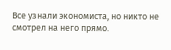Все узнали экономиста, но никто не смотрел на него прямо.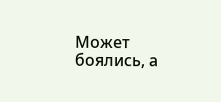Может боялись, а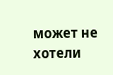может не хотели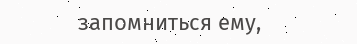запомниться ему,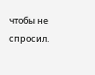чтобы не спросил.